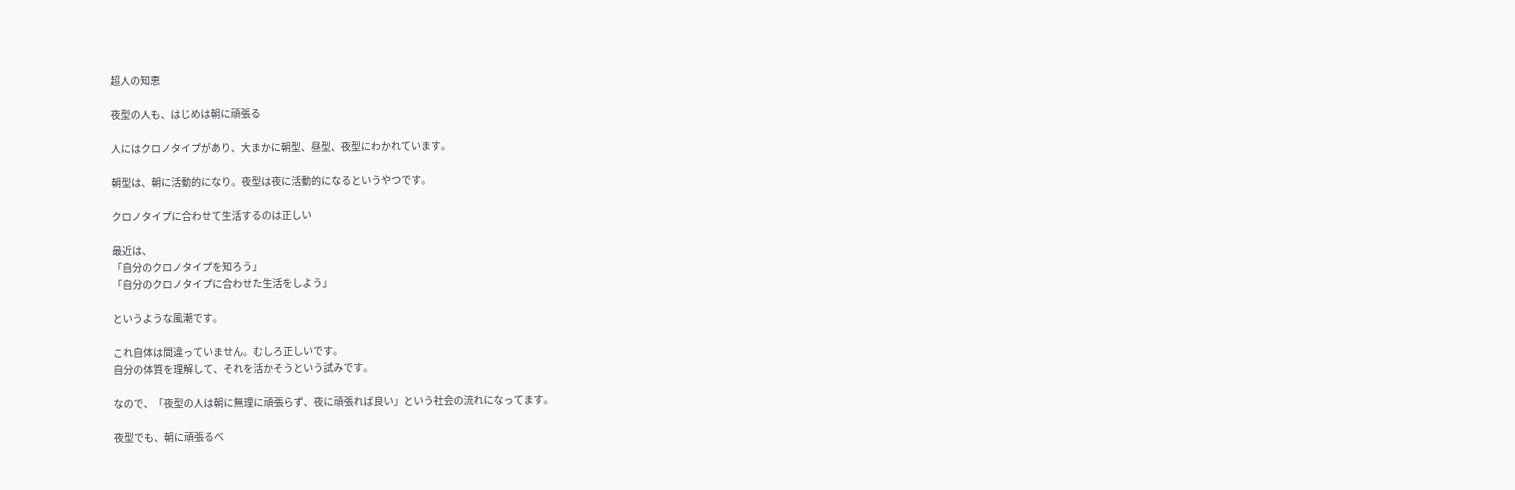超人の知恵

夜型の人も、はじめは朝に頑張る

人にはクロノタイプがあり、大まかに朝型、昼型、夜型にわかれています。

朝型は、朝に活動的になり。夜型は夜に活動的になるというやつです。

クロノタイプに合わせて生活するのは正しい

最近は、
「自分のクロノタイプを知ろう」
「自分のクロノタイプに合わせた生活をしよう」

というような風潮です。

これ自体は間違っていません。むしろ正しいです。
自分の体質を理解して、それを活かそうという試みです。

なので、「夜型の人は朝に無理に頑張らず、夜に頑張れば良い」という社会の流れになってます。

夜型でも、朝に頑張るべ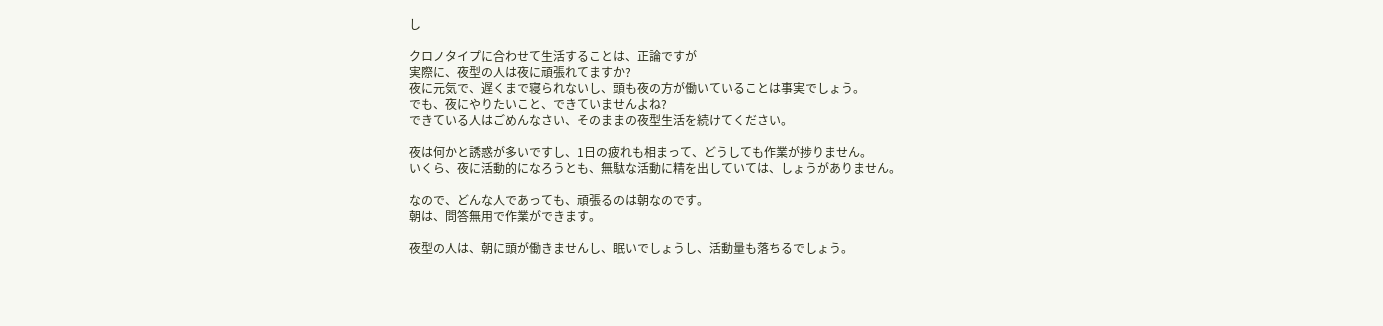し

クロノタイプに合わせて生活することは、正論ですが
実際に、夜型の人は夜に頑張れてますか?
夜に元気で、遅くまで寝られないし、頭も夜の方が働いていることは事実でしょう。
でも、夜にやりたいこと、できていませんよね?
できている人はごめんなさい、そのままの夜型生活を続けてください。

夜は何かと誘惑が多いですし、1日の疲れも相まって、どうしても作業が捗りません。
いくら、夜に活動的になろうとも、無駄な活動に精を出していては、しょうがありません。

なので、どんな人であっても、頑張るのは朝なのです。
朝は、問答無用で作業ができます。

夜型の人は、朝に頭が働きませんし、眠いでしょうし、活動量も落ちるでしょう。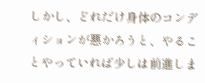しかし、どれだけ身体のコンディションが悪かろうと、やることやっていれば少しは前進しま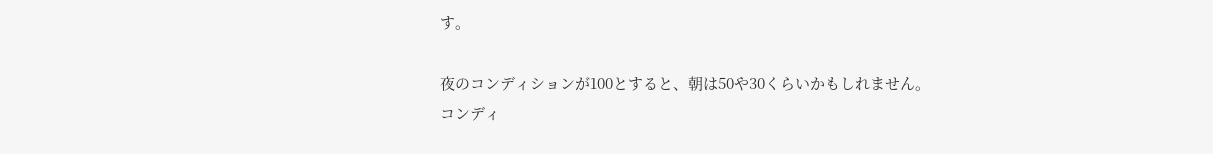す。

夜のコンディションが100とすると、朝は50や30くらいかもしれません。
コンディ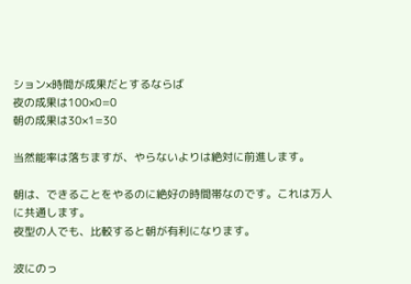ション×時間が成果だとするならば
夜の成果は100×0=0
朝の成果は30×1=30

当然能率は落ちますが、やらないよりは絶対に前進します。

朝は、できることをやるのに絶好の時間帯なのです。これは万人に共通します。
夜型の人でも、比較すると朝が有利になります。

波にのっ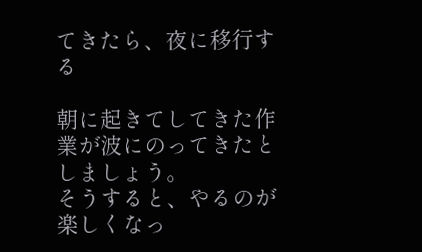てきたら、夜に移行する

朝に起きてしてきた作業が波にのってきたとしましょう。
そうすると、やるのが楽しくなっ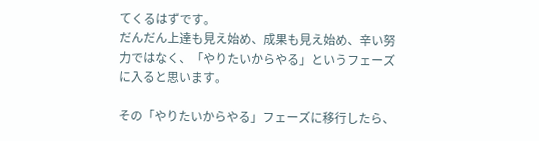てくるはずです。
だんだん上達も見え始め、成果も見え始め、辛い努力ではなく、「やりたいからやる」というフェーズに入ると思います。

その「やりたいからやる」フェーズに移行したら、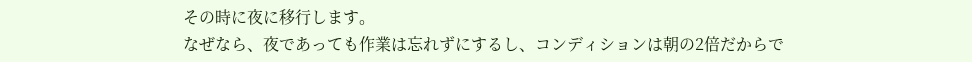その時に夜に移行します。
なぜなら、夜であっても作業は忘れずにするし、コンディションは朝の2倍だからで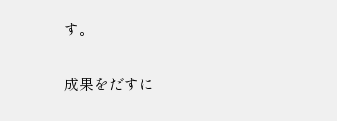す。

成果をだすに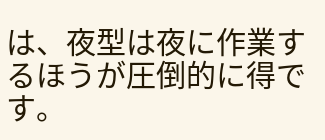は、夜型は夜に作業するほうが圧倒的に得です。